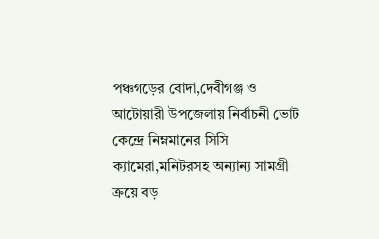পঞ্চগড়ের বোদা,দেবীগঞ্জ ও আটোয়ারী উপজেলায় নির্বাচনী ভোট কেন্দ্রে নিম্নমানের সিসি ক্যামেরা,মনিটরসহ অন্যান্য সামগ্রী ক্রয়ে বড়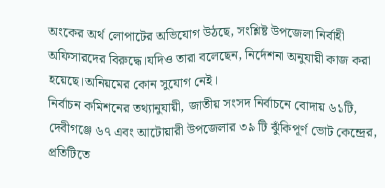অংকের অর্থ লোপাটের অভিযোগ উঠছে, সংশ্লিষ্ট উপজেলা নির্বাহী অফিসারদের বিরুদ্ধে।যদিও তারা বলেছেন, নির্দেশনা অনুযায়ী কাজ করা হয়েছে।অনিয়মের কোন সুযোগ নেই।
নির্বাচন কমিশনের তথ্যানুযায়ী, জাতীয় সংসদ নির্বাচনে বোদায় ৬১টি, দেবীগঞ্জে ৬৭ এবং আটোয়ারী উপজেলার ৩৯ টি ঝুঁকিপূর্ণ ভোট কেন্দ্রের, প্রতিটিতে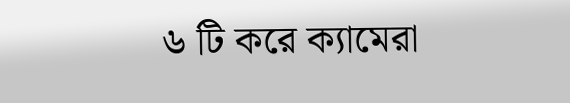৬ টি করে ক্যামেরা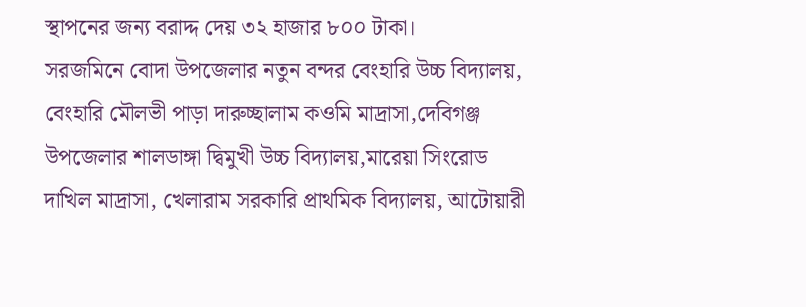স্থাপনের জন্য বরাদ্দ দেয় ৩২ হাজার ৮০০ টাকা।
সরজমিনে বোদা উপজেলার নতুন বন্দর বেংহারি উচ্চ বিদ্যালয়, বেংহারি মৌলভী পাড়া দারুচ্ছালাম কওমি মাদ্রাসা,দেবিগঞ্জ উপজেলার শালডাঙ্গা দ্বিমুখী উচ্চ বিদ্যালয়,মারেয়া সিংরোড দাখিল মাদ্রাসা, খেলারাম সরকারি প্রাথমিক বিদ্যালয়, আটোয়ারী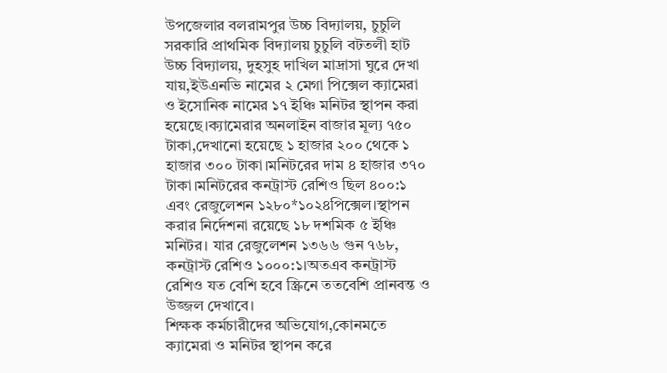উপজেলার বলরামপুর উচ্চ বিদ্যালয়, চুচুলি সরকারি প্রাথমিক বিদ্যালয় চুচুলি বটতলী হাট উচ্চ বিদ্যালয়, দুহসুহ দাখিল মাদ্রাসা ঘুরে দেখা যায়,ইউএনভি নামের ২ মেগা পিক্সেল ক্যামেরা ও ইসোনিক নামের ১৭ ইঞ্চি মনিটর স্থাপন করা হয়েছে।ক্যামেরার অনলাইন বাজার মূল্য ৭৫০ টাকা,দেখানো হয়েছে ১ হাজার ২০০ থেকে ১ হাজার ৩০০ টাকা।মনিটরের দাম ৪ হাজার ৩৭০ টাকা।মনিটরের কনট্রাস্ট রেশিও ছিল ৪০০:১ এবং রেজুলেশন ১২৮০*১০২৪পিক্সেল।স্থাপন করার নির্দেশনা রয়েছে ১৮ দশমিক ৫ ইঞ্চি মনিটর। যার রেজুলেশন ১৩৬৬ গুন ৭৬৮, কনট্রাস্ট রেশিও ১০০০:১।অতএব কনট্রাস্ট রেশিও যত বেশি হবে স্ক্রিনে ততবেশি প্রানবন্ত ও উজ্জল দেখাবে।
শিক্ষক কর্মচারীদের অভিযোগ,কোনমতে ক্যামেরা ও মনিটর স্থাপন করে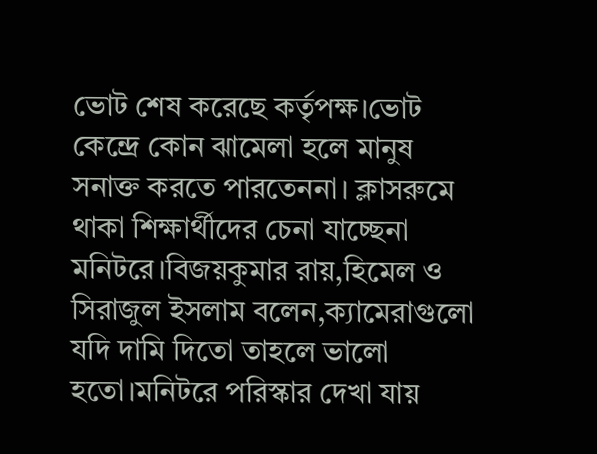ভোট শেষ করেছে কর্তৃপক্ষ।ভোট কেন্দ্রে কোন ঝামেলা হলে মানুষ সনাক্ত করতে পারতেননা। ক্লাসরুমে থাকা শিক্ষার্থীদের চেনা যাচ্ছেনা মনিটরে।বিজয়কুমার রায়,হিমেল ও সিরাজুল ইসলাম বলেন,ক্যামেরাগুলো যদি দামি দিতো তাহলে ভালো হতো।মনিটরে পরিস্কার দেখা যায়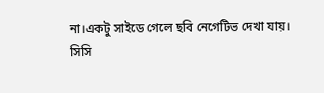না।একটু সাইডে গেলে ছবি নেগেটিভ দেখা যায়।
সিসি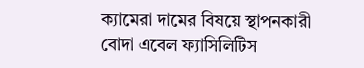ক্যামেরা দামের বিষয়ে স্থাপনকারী বোদা এবেল ফ্যাসিলিটিস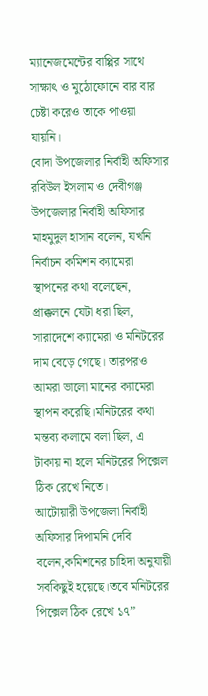ম্যানেজমেন্টের বাপ্পির সাথে সাক্ষাৎ ও মুঠোফোনে বার বার চেষ্টা করেও তাকে পাওয়া যায়নি।
বোদা উপজেলার নির্বাহী অফিসার রবিউল ইসলাম ও দেবীগঞ্জ উপজেলার নির্বাহী অফিসার মাহমুদুল হাসান বলেন, যখনি নির্বাচন কমিশন ক্যামেরা স্থাপনের কথা বলেছেন, প্রাক্কলনে যেটা ধরা ছিল, সারাদেশে ক্যামেরা ও মনিটরের দাম বেড়ে গেছে। তারপরও আমরা ভালো মানের ক্যামেরা স্থাপন করেছি।মনিটরের কথা মন্তব্য কলামে বলা ছিল, এ টাকায় না হলে মনিটরের পিক্সেল ঠিক রেখে নিতে।
আটোয়ারী উপজেলা নির্বাহী অফিসার দিপামনি দেবি বলেন,কমিশনের চাহিদা অনুযায়ী সবকিছুই হয়েছে।তবে মনিটরের পিক্সেল ঠিক রেখে ১৭”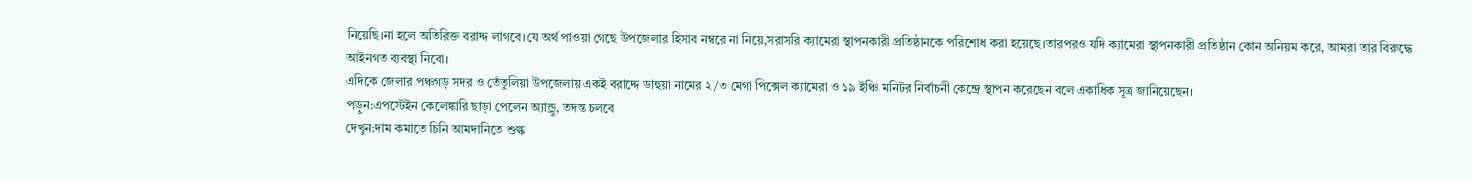নিয়েছি।না হলে অতিরিক্ত বরাদ্দ লাগবে।যে অর্থ পাওয়া গেছে উপজেলার হিসাব নম্বরে না নিয়ে,সরাসরি ক্যামেরা স্থাপনকারী প্রতিষ্ঠানকে পরিশোধ করা হয়েছে।তারপরও যদি ক্যামেরা স্থাপনকারী প্রতিষ্ঠান কোন অনিয়ম করে, আমরা তার বিরুদ্ধে আইনগত ব্যবস্থা নিবো।
এদিকে জেলার পঞ্চগড় সদর ও তেঁতুলিয়া উপজেলায় একই বরাদ্দে ডাহুয়া নামের ২/৩ মেগা পিক্সেল ক্যামেরা ও ১৯ ইঞ্চি মনিটর নির্বাচনী কেন্দ্রে স্থাপন করেছেন বলে একাধিক সূত্র জানিয়েছেন।
পড়ুন:এপস্টেইন কেলেঙ্কারি ছাড়া পেলেন অ্যান্ড্রু, তদন্ত চলবে
দেখুন:দাম কমাতে চিনি আমদানিতে শুল্ক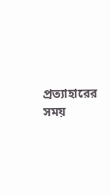প্রত্যাহারের সময়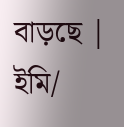বাড়ছে |
ইমি/